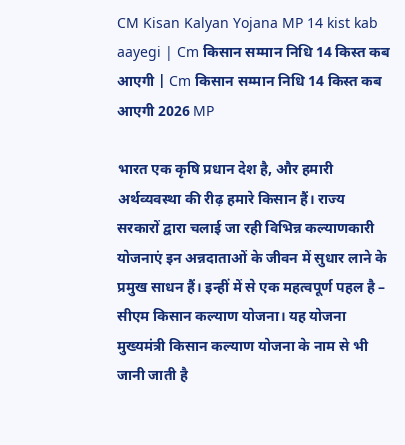CM Kisan Kalyan Yojana MP 14 kist kab aayegi | Cm किसान सम्मान निधि 14 किस्त कब आएगी | Cm किसान सम्मान निधि 14 किस्त कब आएगी 2026 MP

भारत एक कृषि प्रधान देश है, और हमारी अर्थव्यवस्था की रीढ़ हमारे किसान हैं। राज्य सरकारों द्वारा चलाई जा रही विभिन्न कल्याणकारी योजनाएं इन अन्नदाताओं के जीवन में सुधार लाने के प्रमुख साधन हैं। इन्हीं में से एक महत्वपूर्ण पहल है – सीएम किसान कल्याण योजना। यह योजना मुख्यमंत्री किसान कल्याण योजना के नाम से भी जानी जाती है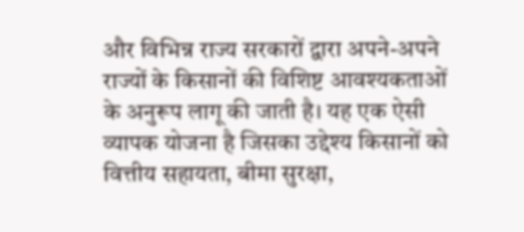और विभिन्न राज्य सरकारों द्वारा अपने-अपने राज्यों के किसानों की विशिष्ट आवश्यकताओं के अनुरूप लागू की जाती है। यह एक ऐसी व्यापक योजना है जिसका उद्देश्य किसानों को वित्तीय सहायता, बीमा सुरक्षा,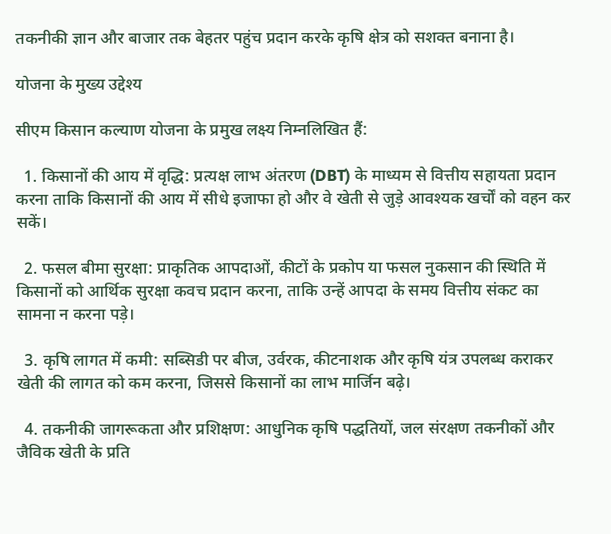तकनीकी ज्ञान और बाजार तक बेहतर पहुंच प्रदान करके कृषि क्षेत्र को सशक्त बनाना है।

योजना के मुख्य उद्देश्य

सीएम किसान कल्याण योजना के प्रमुख लक्ष्य निम्नलिखित हैं:

  1. किसानों की आय में वृद्धि: प्रत्यक्ष लाभ अंतरण (DBT) के माध्यम से वित्तीय सहायता प्रदान करना ताकि किसानों की आय में सीधे इजाफा हो और वे खेती से जुड़े आवश्यक खर्चों को वहन कर सकें।

  2. फसल बीमा सुरक्षा: प्राकृतिक आपदाओं, कीटों के प्रकोप या फसल नुकसान की स्थिति में किसानों को आर्थिक सुरक्षा कवच प्रदान करना, ताकि उन्हें आपदा के समय वित्तीय संकट का सामना न करना पड़े।

  3. कृषि लागत में कमी: सब्सिडी पर बीज, उर्वरक, कीटनाशक और कृषि यंत्र उपलब्ध कराकर खेती की लागत को कम करना, जिससे किसानों का लाभ मार्जिन बढ़े।

  4. तकनीकी जागरूकता और प्रशिक्षण: आधुनिक कृषि पद्धतियों, जल संरक्षण तकनीकों और जैविक खेती के प्रति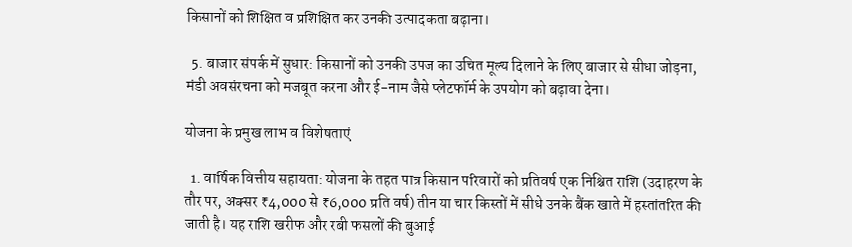किसानों को शिक्षित व प्रशिक्षित कर उनकी उत्पादकता बढ़ाना।

  5. बाजार संपर्क में सुधार: किसानों को उनकी उपज का उचित मूल्य दिलाने के लिए बाजार से सीधा जोड़ना, मंडी अवसंरचना को मजबूत करना और ई-नाम जैसे प्लेटफॉर्म के उपयोग को बढ़ावा देना।

योजना के प्रमुख लाभ व विशेषताएं

  1. वार्षिक वित्तीय सहायता: योजना के तहत पात्र किसान परिवारों को प्रतिवर्ष एक निश्चित राशि (उदाहरण के तौर पर, अक्सर ₹4,000 से ₹6,000 प्रति वर्ष) तीन या चार किस्तों में सीधे उनके बैंक खाते में हस्तांतरित की जाती है। यह राशि खरीफ और रबी फसलों की बुआई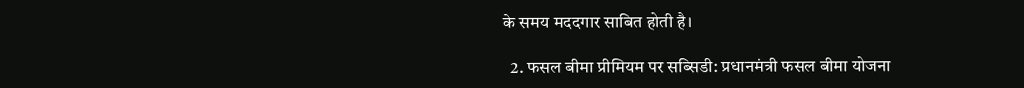के समय मददगार साबित होती है।

  2. फसल बीमा प्रीमियम पर सब्सिडी: प्रधानमंत्री फसल बीमा योजना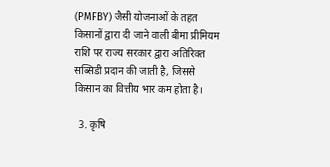(PMFBY) जैसी योजनाओं के तहत किसानों द्वारा दी जाने वाली बीमा प्रीमियम राशि पर राज्य सरकार द्वारा अतिरिक्त सब्सिडी प्रदान की जाती है, जिससे किसान का वित्तीय भार कम होता है।

  3. कृषि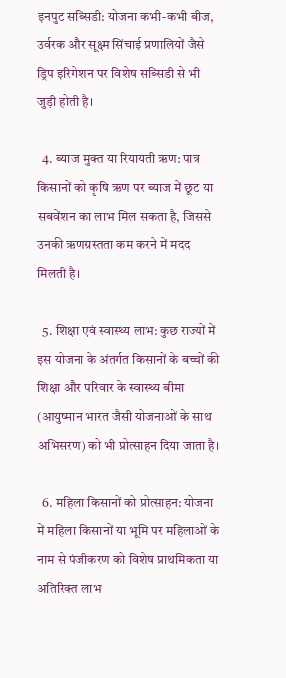इनपुट सब्सिडी: योजना कभी-कभी बीज, उर्वरक और सूक्ष्म सिंचाई प्रणालियों जैसे ड्रिप इरिगेशन पर विशेष सब्सिडी से भी जुड़ी होती है।

  4. ब्याज मुक्त या रियायती ऋण: पात्र किसानों को कृषि ऋण पर ब्याज में छूट या सबवेंशन का लाभ मिल सकता है, जिससे उनकी ऋणग्रस्तता कम करने में मदद मिलती है।

  5. शिक्षा एवं स्वास्थ्य लाभ: कुछ राज्यों में इस योजना के अंतर्गत किसानों के बच्चों की शिक्षा और परिवार के स्वास्थ्य बीमा (आयुष्मान भारत जैसी योजनाओं के साथ अभिसरण) को भी प्रोत्साहन दिया जाता है।

  6. महिला किसानों को प्रोत्साहन: योजना में महिला किसानों या भूमि पर महिलाओं के नाम से पंजीकरण को विशेष प्राथमिकता या अतिरिक्त लाभ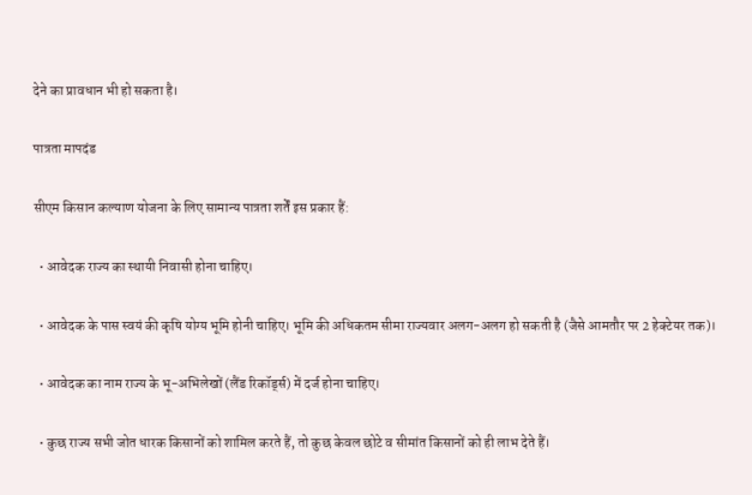देने का प्रावधान भी हो सकता है।

पात्रता मापदंड

सीएम किसान कल्याण योजना के लिए सामान्य पात्रता शर्तें इस प्रकार हैं:

  • आवेदक राज्य का स्थायी निवासी होना चाहिए।

  • आवेदक के पास स्वयं की कृषि योग्य भूमि होनी चाहिए। भूमि की अधिकतम सीमा राज्यवार अलग-अलग हो सकती है (जैसे आमतौर पर 2 हेक्टेयर तक)।

  • आवेदक का नाम राज्य के भू-अभिलेखों (लैंड रिकॉर्ड्स) में दर्ज होना चाहिए।

  • कुछ राज्य सभी जोत धारक किसानों को शामिल करते हैं, तो कुछ केवल छोटे व सीमांत किसानों को ही लाभ देते हैं।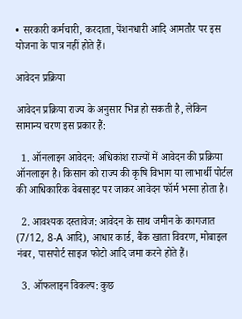• सरकारी कर्मचारी, करदाता, पेंशनधारी आदि आमतौर पर इस योजना के पात्र नहीं होते हैं।

आवेदन प्रक्रिया

आवेदन प्रक्रिया राज्य के अनुसार भिन्न हो सकती है, लेकिन सामान्य चरण इस प्रकार हैं:

  1. ऑनलाइन आवेदन: अधिकांश राज्यों में आवेदन की प्रक्रिया ऑनलाइन है। किसान को राज्य की कृषि विभाग या लाभार्थी पोर्टल की आधिकारिक वेबसाइट पर जाकर आवेदन फॉर्म भरना होता है।

  2. आवश्यक दस्तावेज: आवेदन के साथ जमीन के कागजात (7/12, 8-A आदि), आधार कार्ड, बैंक खाता विवरण, मोबाइल नंबर, पासपोर्ट साइज फोटो आदि जमा करने होते हैं।

  3. ऑफलाइन विकल्प: कुछ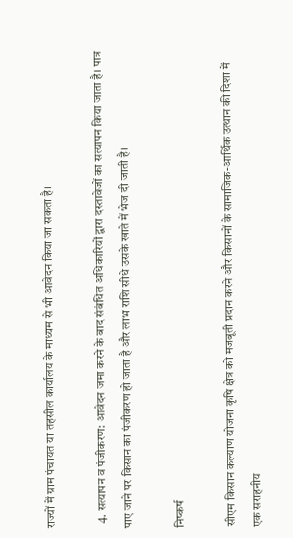राज्यों में ग्राम पंचायत या तहसील कार्यालय के माध्यम से भी आवेदन किया जा सकता है।

  4. सत्यापन व पंजीकरण: आवेदन जमा करने के बाद संबंधित अधिकारियों द्वारा दस्तावेजों का सत्यापन किया जाता है। पात्र पाए जाने पर किसान का पंजीकरण हो जाता है और लाभ राशि सीधे उसके खाते में भेज दी जाती है।

निष्कर्ष

सीएम किसान कल्याण योजना कृषि क्षेत्र को मजबूती प्रदान करने और किसानों के सामाजिक-आर्थिक उत्थान की दिशा में एक सराहनीय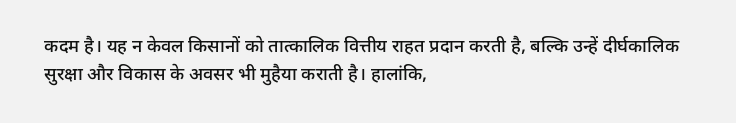कदम है। यह न केवल किसानों को तात्कालिक वित्तीय राहत प्रदान करती है, बल्कि उन्हें दीर्घकालिक सुरक्षा और विकास के अवसर भी मुहैया कराती है। हालांकि,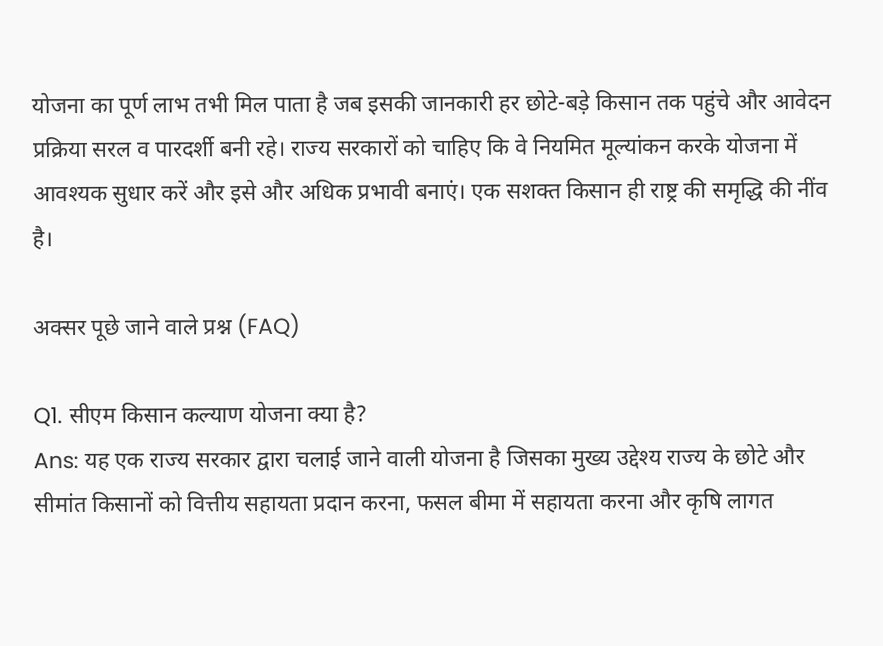योजना का पूर्ण लाभ तभी मिल पाता है जब इसकी जानकारी हर छोटे-बड़े किसान तक पहुंचे और आवेदन प्रक्रिया सरल व पारदर्शी बनी रहे। राज्य सरकारों को चाहिए कि वे नियमित मूल्यांकन करके योजना में आवश्यक सुधार करें और इसे और अधिक प्रभावी बनाएं। एक सशक्त किसान ही राष्ट्र की समृद्धि की नींव है।

अक्सर पूछे जाने वाले प्रश्न (FAQ)

Q1. सीएम किसान कल्याण योजना क्या है?
Ans: यह एक राज्य सरकार द्वारा चलाई जाने वाली योजना है जिसका मुख्य उद्देश्य राज्य के छोटे और सीमांत किसानों को वित्तीय सहायता प्रदान करना, फसल बीमा में सहायता करना और कृषि लागत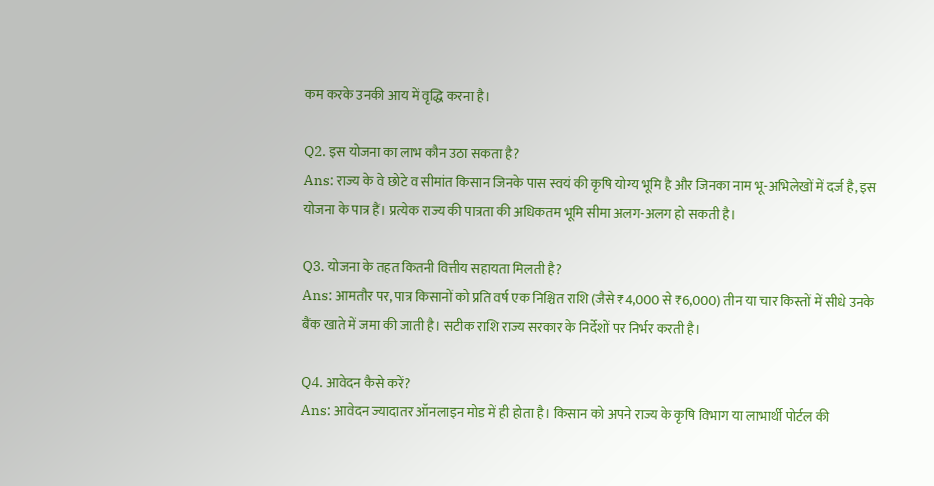कम करके उनकी आय में वृद्धि करना है।

Q2. इस योजना का लाभ कौन उठा सकता है?
Ans: राज्य के वे छोटे व सीमांत किसान जिनके पास स्वयं की कृषि योग्य भूमि है और जिनका नाम भू-अभिलेखों में दर्ज है, इस योजना के पात्र हैं। प्रत्येक राज्य की पात्रता की अधिकतम भूमि सीमा अलग-अलग हो सकती है।

Q3. योजना के तहत कितनी वित्तीय सहायता मिलती है?
Ans: आमतौर पर, पात्र किसानों को प्रति वर्ष एक निश्चित राशि (जैसे ₹4,000 से ₹6,000) तीन या चार किस्तों में सीधे उनके बैंक खाते में जमा की जाती है। सटीक राशि राज्य सरकार के निर्देशों पर निर्भर करती है।

Q4. आवेदन कैसे करें?
Ans: आवेदन ज्यादातर ऑनलाइन मोड में ही होता है। किसान को अपने राज्य के कृषि विभाग या लाभार्थी पोर्टल की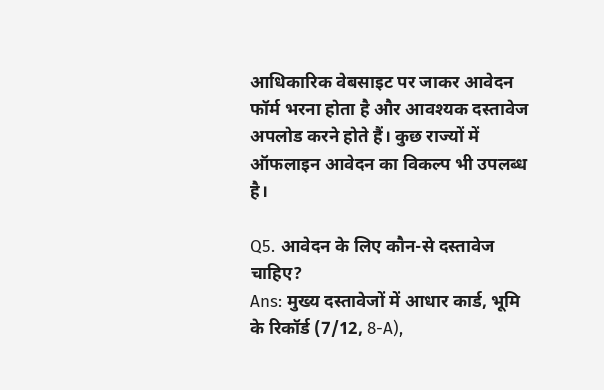आधिकारिक वेबसाइट पर जाकर आवेदन फॉर्म भरना होता है और आवश्यक दस्तावेज अपलोड करने होते हैं। कुछ राज्यों में ऑफलाइन आवेदन का विकल्प भी उपलब्ध है।

Q5. आवेदन के लिए कौन-से दस्तावेज चाहिए?
Ans: मुख्य दस्तावेजों में आधार कार्ड, भूमि के रिकॉर्ड (7/12, 8-A),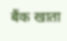बैंक खाता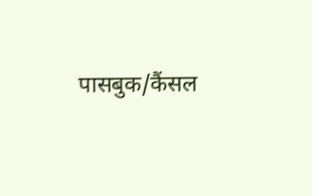पासबुक/कैंसल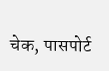चेक, पासपोर्ट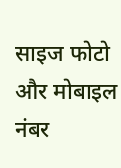साइज फोटो और मोबाइल नंबर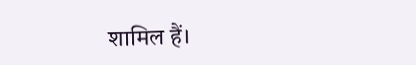शामिल हैं।